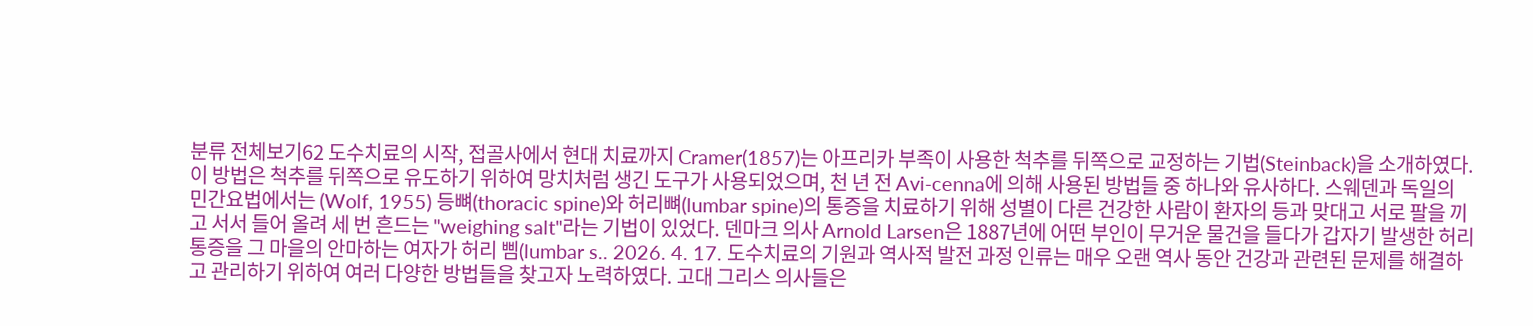분류 전체보기62 도수치료의 시작, 접골사에서 현대 치료까지 Cramer(1857)는 아프리카 부족이 사용한 척추를 뒤쪽으로 교정하는 기법(Steinback)을 소개하였다. 이 방법은 척추를 뒤쪽으로 유도하기 위하여 망치처럼 생긴 도구가 사용되었으며, 천 년 전 Avi-cenna에 의해 사용된 방법들 중 하나와 유사하다. 스웨덴과 독일의 민간요법에서는 (Wolf, 1955) 등뼈(thoracic spine)와 허리뼈(lumbar spine)의 통증을 치료하기 위해 성별이 다른 건강한 사람이 환자의 등과 맞대고 서로 팔을 끼고 서서 들어 올려 세 번 흔드는 "weighing salt"라는 기법이 있었다. 덴마크 의사 Arnold Larsen은 1887년에 어떤 부인이 무거운 물건을 들다가 갑자기 발생한 허리 통증을 그 마을의 안마하는 여자가 허리 삠(lumbar s.. 2026. 4. 17. 도수치료의 기원과 역사적 발전 과정 인류는 매우 오랜 역사 동안 건강과 관련된 문제를 해결하고 관리하기 위하여 여러 다양한 방법들을 찾고자 노력하였다. 고대 그리스 의사들은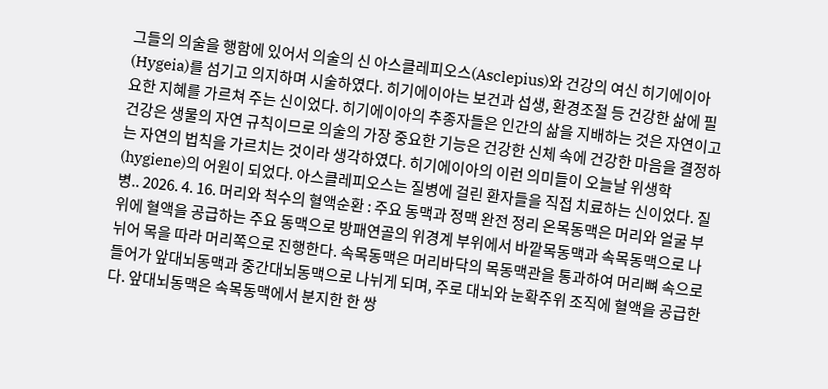그들의 의술을 행함에 있어서 의술의 신 아스클레피오스(Asclepius)와 건강의 여신 히기에이아(Hygeia)를 섬기고 의지하며 시술하였다. 히기에이아는 보건과 섭생, 환경조절 등 건강한 삶에 필요한 지혜를 가르쳐 주는 신이었다. 히기에이아의 추종자들은 인간의 삶을 지배하는 것은 자연이고 건강은 생물의 자연 규칙이므로 의술의 가장 중요한 기능은 건강한 신체 속에 건강한 마음을 결정하는 자연의 법칙을 가르치는 것이라 생각하였다. 히기에이아의 이런 의미들이 오늘날 위생학(hygiene)의 어원이 되었다. 아스클레피오스는 질병에 걸린 환자들을 직접 치료하는 신이었다. 질병.. 2026. 4. 16. 머리와 척수의 혈액순환 : 주요 동맥과 정맥 완전 정리 온목동맥은 머리와 얼굴 부위에 혈액을 공급하는 주요 동맥으로 방패연골의 위경계 부위에서 바깥목동맥과 속목동맥으로 나뉘어 목을 따라 머리쪽으로 진행한다. 속목동맥은 머리바닥의 목동맥관을 통과하여 머리뼈 속으로 들어가 앞대뇌동맥과 중간대뇌동맥으로 나뉘게 되며, 주로 대뇌와 눈확주위 조직에 혈액을 공급한다. 앞대뇌동맥은 속목동맥에서 분지한 한 쌍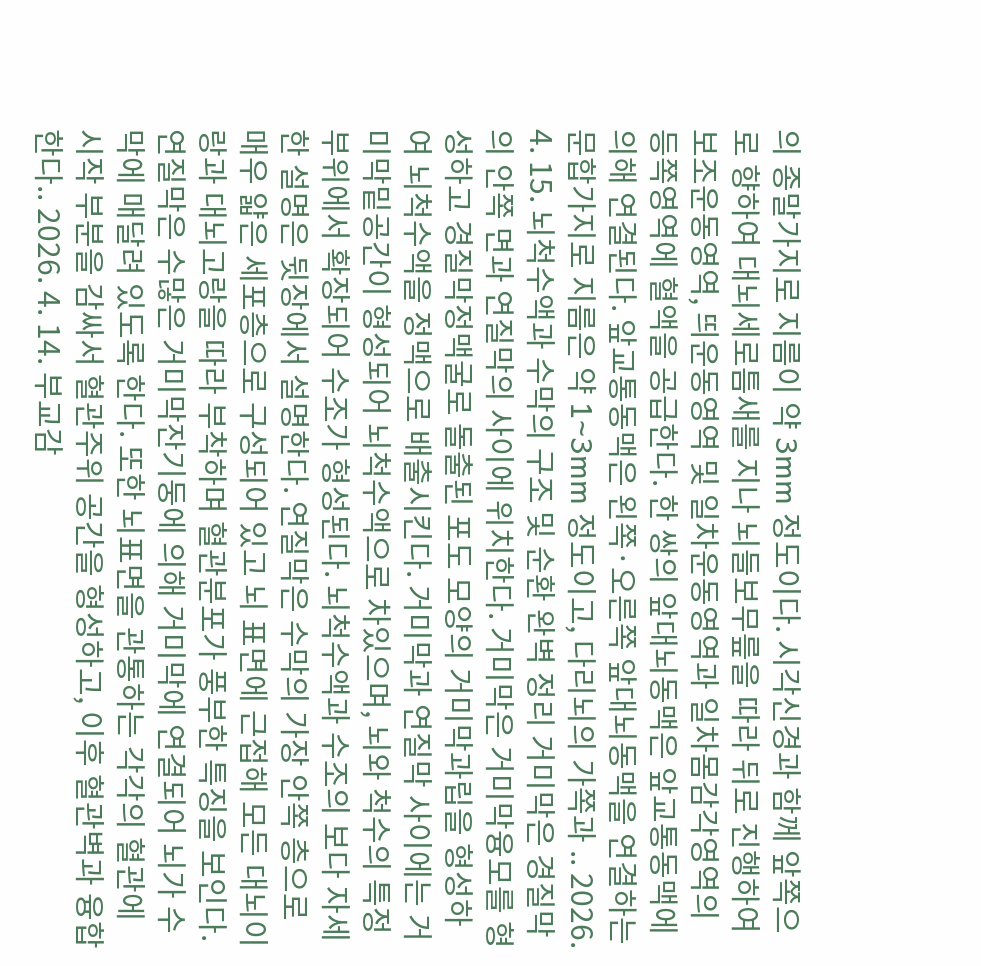의 종말가지로 지름이 약 3mm 정도이다. 시각신경과 함께 앞쪽으로 향하여 대뇌세로틈새를 지나 뇌들보무릎을 따라 뒤로 진행하여 보조운동영역, 띄운동영역 및 일차운동영역과 일차몸감각영역의 등쪽영역에 혈액을 공급한다. 한 쌍의 앞대뇌동맥은 앞교통동맥에 의해 연결된다. 앞교통동맥은 왼쪽·오른쪽 앞대뇌동맥을 연결하는 문합가지로 지름은 약 1~3mm 정도이고, 다리뇌의 가쪽과 .. 2026. 4. 15. 뇌척수액과 수막의 구조 및 순환 완벽 정리 거미막은 경질막의 안쪽 면과 연질막의 사이에 위치한다. 거미막은 거미막융모를 형성하고 경질막정맥굴로 돌출된 포도 모양의 거미막과립을 형성하여 뇌척수액을 정맥으로 배출시킨다. 거미막과 연질막 사이에는 거미막밑공간이 형성되어 뇌척수액으로 차있으며, 뇌와 척수의 특정 부위에서 확장되어 수조가 형성된다. 뇌척수액과 수조의 보다 자세한 설명은 뒷장에서 설명한다. 연질막은 수막의 가장 안쪽 층으로 매우 얇은 세포층으로 구성되어 있고 뇌 표면에 근접해 모든 대뇌이랑과 대뇌고랑을 따라 부착하며 혈관분포가 풍부한 특징을 보인다. 연질막은 수많은 거미막잔기둥에 의해 거미막에 연결되어 뇌가 수막에 매달려 있도록 한다. 또한 뇌표면을 관통하는 각각의 혈관에 시작 부분을 감싸서 혈관주위 공간을 형성하고, 이후 혈관벽과 융합한다.. 2026. 4. 14. 부교감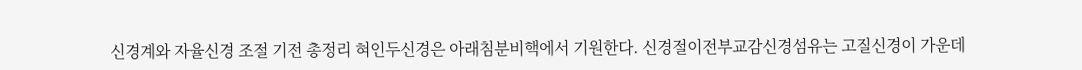신경계와 자율신경 조절 기전 총정리 혀인두신경은 아래침분비핵에서 기원한다. 신경절이전부교감신경섬유는 고질신경이 가운데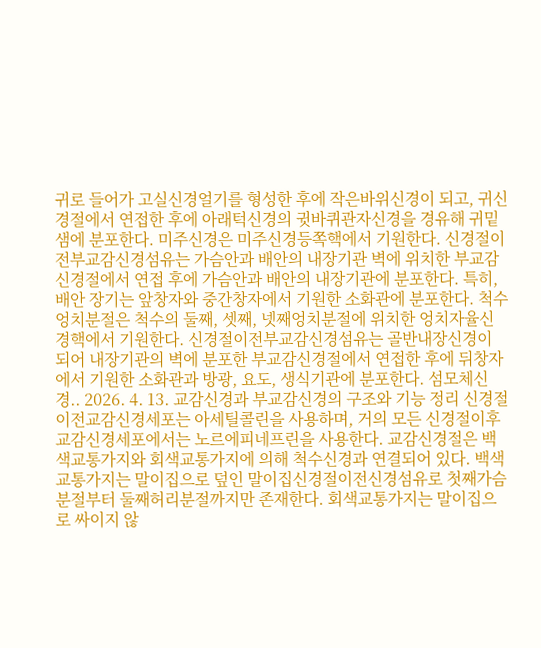귀로 들어가 고실신경얼기를 형성한 후에 작은바위신경이 되고, 귀신경절에서 연접한 후에 아래턱신경의 귓바퀴관자신경을 경유해 귀밑샘에 분포한다. 미주신경은 미주신경등쪽핵에서 기원한다. 신경절이전부교감신경섬유는 가슴안과 배안의 내장기관 벽에 위치한 부교감신경절에서 연접 후에 가슴안과 배안의 내장기관에 분포한다. 특히, 배안 장기는 앞창자와 중간창자에서 기원한 소화관에 분포한다. 척수 엉치분절은 척수의 둘째, 셋째, 넷째엉치분절에 위치한 엉치자율신경핵에서 기원한다. 신경절이전부교감신경섬유는 골반내장신경이 되어 내장기관의 벽에 분포한 부교감신경절에서 연접한 후에 뒤창자에서 기원한 소화관과 방광, 요도, 생식기관에 분포한다. 섬모체신경.. 2026. 4. 13. 교감신경과 부교감신경의 구조와 기능 정리 신경절이전교감신경세포는 아세틸콜린을 사용하며, 거의 모든 신경절이후교감신경세포에서는 노르에피네프린을 사용한다. 교감신경절은 백색교통가지와 회색교통가지에 의해 척수신경과 연결되어 있다. 백색교통가지는 말이집으로 덮인 말이집신경절이전신경섬유로 첫째가슴분절부터 둘째허리분절까지만 존재한다. 회색교통가지는 말이집으로 싸이지 않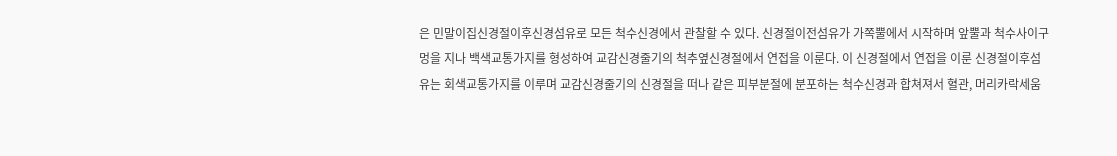은 민말이집신경절이후신경섬유로 모든 척수신경에서 관찰할 수 있다. 신경절이전섬유가 가쪽뿔에서 시작하며 앞뿔과 척수사이구멍을 지나 백색교통가지를 형성하여 교감신경줄기의 척추옆신경절에서 연접을 이룬다. 이 신경절에서 연접을 이룬 신경절이후섬유는 회색교통가지를 이루며 교감신경줄기의 신경절을 떠나 같은 피부분절에 분포하는 척수신경과 합쳐져서 혈관, 머리카락세움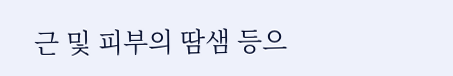근 및 피부의 땀샘 등으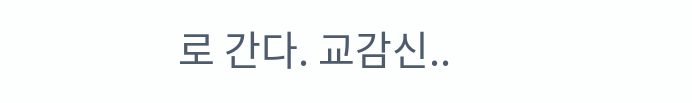로 간다. 교감신..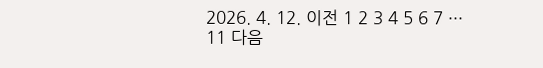2026. 4. 12. 이전 1 2 3 4 5 6 7 ··· 11 다음